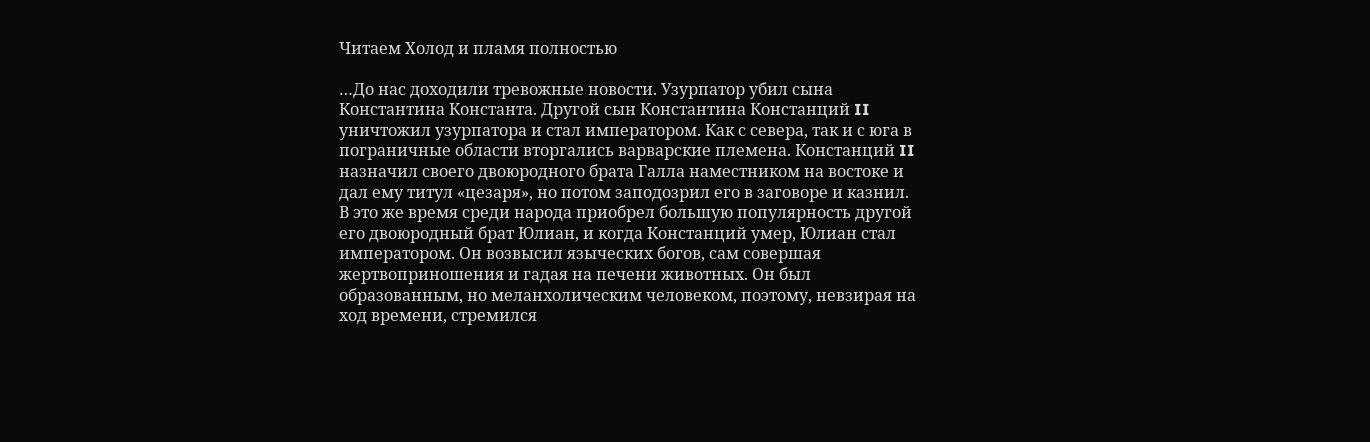Читаем Холод и пламя полностью

…До нас доходили тревожные новости. Узурпатор убил сына Константина Константа. Другой сын Константина Констанций II уничтожил узурпатора и стал императором. Как с севера, так и с юга в пограничные области вторгались варварские племена. Констанций II назначил своего двоюродного брата Галла наместником на востоке и дал ему титул «цезаря», но потом заподозрил его в заговоре и казнил. В это же время среди народа приобрел большую популярность другой его двоюродный брат Юлиан, и когда Констанций умер, Юлиан стал императором. Он возвысил языческих богов, сам совершая жертвоприношения и гадая на печени животных. Он был образованным, но меланхолическим человеком, поэтому, невзирая на ход времени, стремился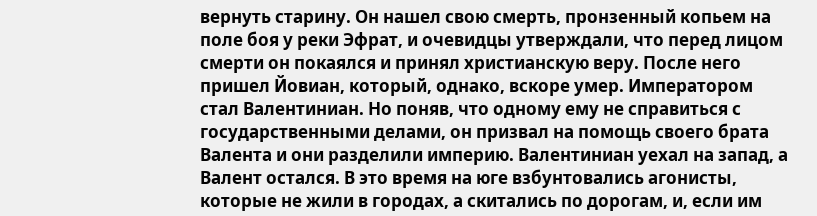вернуть старину. Он нашел свою смерть, пронзенный копьем на поле боя у реки Эфрат, и очевидцы утверждали, что перед лицом смерти он покаялся и принял христианскую веру. После него пришел Йовиан, который, однако, вскоре умер. Императором стал Валентиниан. Но поняв, что одному ему не справиться с государственными делами, он призвал на помощь своего брата Валента и они разделили империю. Валентиниан уехал на запад, а Валент остался. В это время на юге взбунтовались агонисты, которые не жили в городах, а скитались по дорогам, и, если им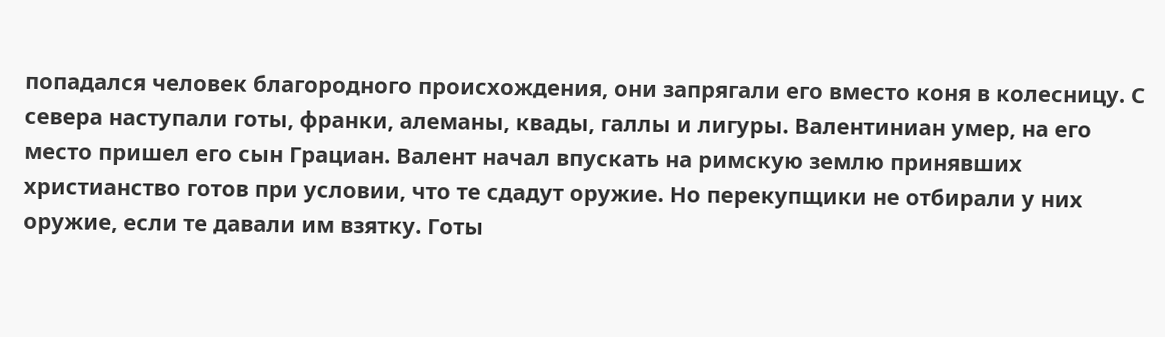попадался человек благородного происхождения, они запрягали его вместо коня в колесницу. С севера наступали готы, франки, алеманы, квады, галлы и лигуры. Валентиниан умер, на его место пришел его сын Грациан. Валент начал впускать на римскую землю принявших христианство готов при условии, что те сдадут оружие. Но перекупщики не отбирали у них оружие, если те давали им взятку. Готы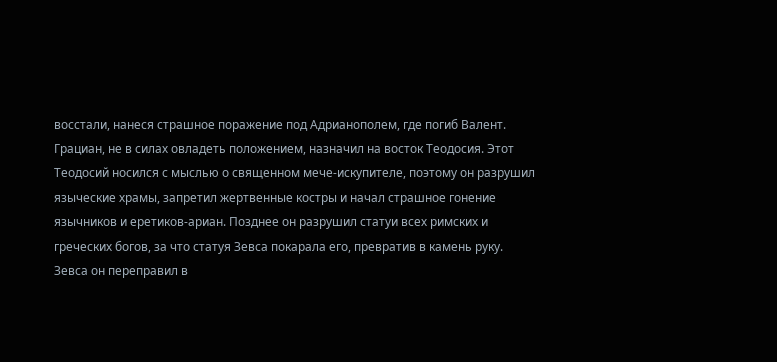восстали, нанеся страшное поражение под Адрианополем, где погиб Валент. Грациан, не в силах овладеть положением, назначил на восток Теодосия. Этот Теодосий носился с мыслью о священном мече-искупителе, поэтому он разрушил языческие храмы, запретил жертвенные костры и начал страшное гонение язычников и еретиков-ариан. Позднее он разрушил статуи всех римских и греческих богов, за что статуя Зевса покарала его, превратив в камень руку. Зевса он переправил в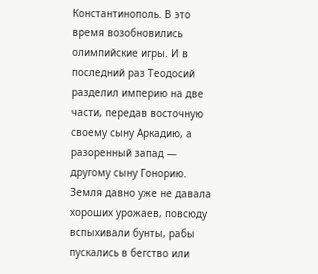Константинополь. В это время возобновились олимпийские игры. И в последний раз Теодосий разделил империю на две части, передав восточную своему сыну Аркадию, а разоренный запад — другому сыну Гонорию. Земля давно уже не давала хороших урожаев, повсюду вспыхивали бунты, рабы пускались в бегство или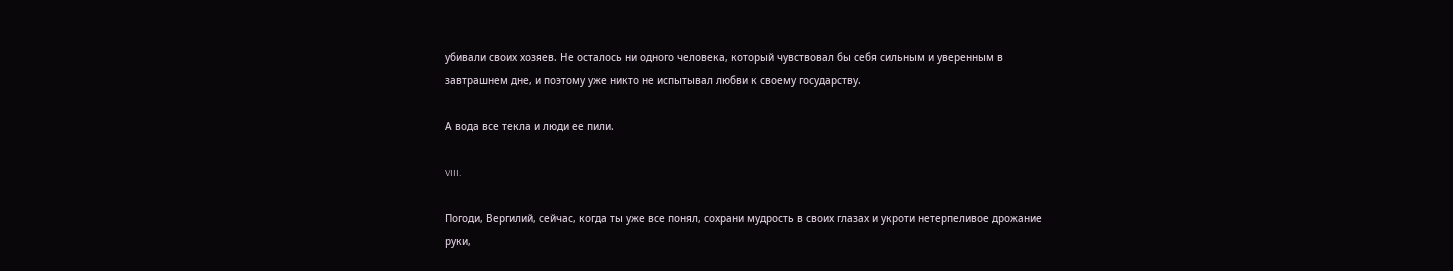убивали своих хозяев. Не осталось ни одного человека, который чувствовал бы себя сильным и уверенным в завтрашнем дне, и поэтому уже никто не испытывал любви к своему государству.

А вода все текла и люди ее пили.

VIII.

Погоди, Вергилий, сейчас, когда ты уже все понял, сохрани мудрость в своих глазах и укроти нетерпеливое дрожание руки,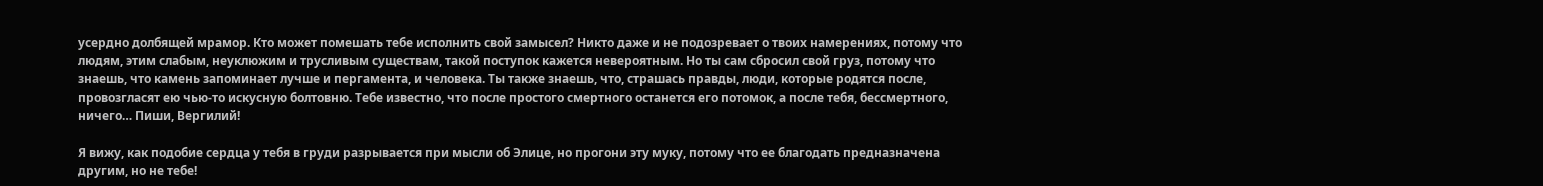усердно долбящей мрамор. Кто может помешать тебе исполнить свой замысел? Никто даже и не подозревает о твоих намерениях, потому что людям, этим слабым, неуклюжим и трусливым существам, такой поступок кажется невероятным. Но ты сам сбросил свой груз, потому что знаешь, что камень запоминает лучше и пергамента, и человека. Ты также знаешь, что, страшась правды, люди, которые родятся после, провозгласят ею чью-то искусную болтовню. Тебе известно, что после простого смертного останется его потомок, а после тебя, бессмертного, ничего… Пиши, Вергилий!

Я вижу, как подобие сердца у тебя в груди разрывается при мысли об Элице, но прогони эту муку, потому что ее благодать предназначена другим, но не тебе!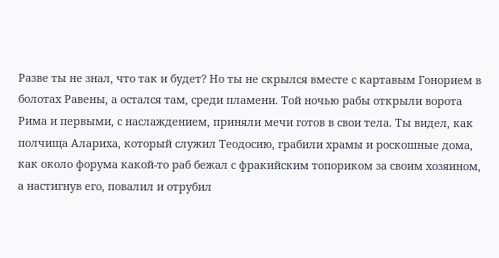Разве ты не знал, что так и будет? Но ты не скрылся вместе с картавым Гонорием в болотах Равены, а остался там, среди пламени. Той ночью рабы открыли ворота Рима и первыми, с наслаждением, приняли мечи готов в свои тела. Ты видел, как полчища Алариха, который служил Теодосию, грабили храмы и роскошные дома, как около форума какой-то раб бежал с фракийским топориком за своим хозяином, а настигнув его, повалил и отрубил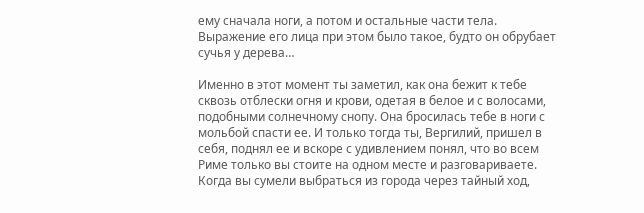ему сначала ноги, а потом и остальные части тела. Выражение его лица при этом было такое, будто он обрубает сучья у дерева…

Именно в этот момент ты заметил, как она бежит к тебе сквозь отблески огня и крови, одетая в белое и с волосами, подобными солнечному снопу. Она бросилась тебе в ноги с мольбой спасти ее. И только тогда ты, Вергилий, пришел в себя, поднял ее и вскоре с удивлением понял, что во всем Риме только вы стоите на одном месте и разговариваете. Когда вы сумели выбраться из города через тайный ход,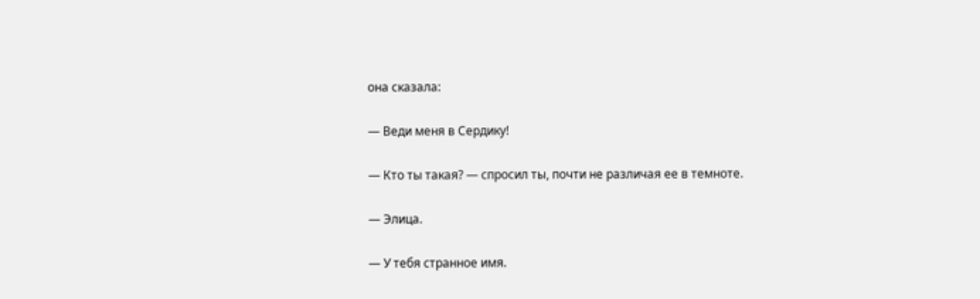она сказала:

— Веди меня в Сердику!

— Кто ты такая? — спросил ты, почти не различая ее в темноте.

— Элица.

— У тебя странное имя.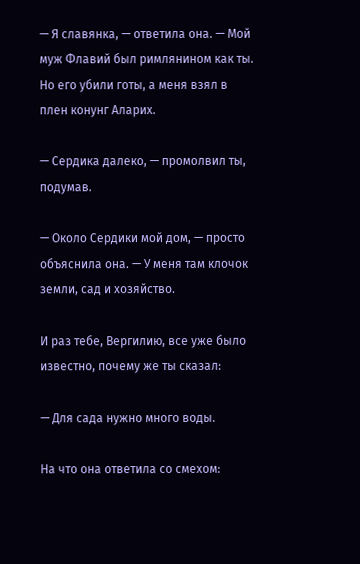— Я славянка, — ответила она. — Мой муж Флавий был римлянином как ты. Но его убили готы, а меня взял в плен конунг Аларих.

— Сердика далеко, — промолвил ты, подумав.

— Около Сердики мой дом, — просто объяснила она. — У меня там клочок земли, сад и хозяйство.

И раз тебе, Вергилию, все уже было известно, почему же ты сказал:

— Для сада нужно много воды.

На что она ответила со смехом: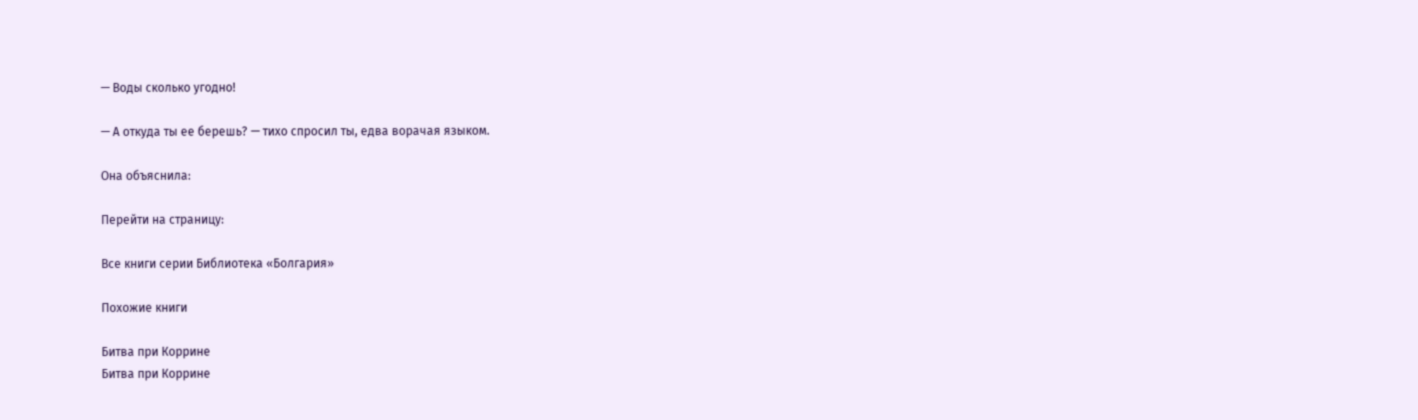— Воды сколько угодно!

— А откуда ты ее берешь? — тихо спросил ты, едва ворачая языком.

Она объяснила:

Перейти на страницу:

Все книги серии Библиотека «Болгария»

Похожие книги

Битва при Коррине
Битва при Коррине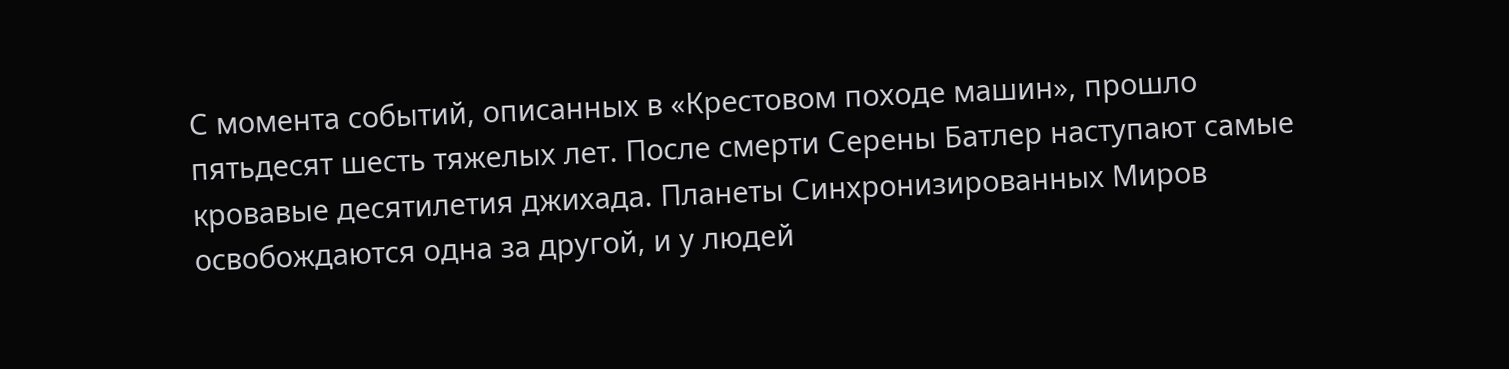С момента событий, описанных в «Крестовом походе машин», прошло пятьдесят шесть тяжелых лет. После смерти Серены Батлер наступают самые кровавые десятилетия джихада. Планеты Синхронизированных Миров освобождаются одна за другой, и у людей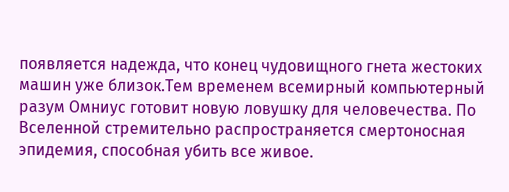появляется надежда, что конец чудовищного гнета жестоких машин уже близок.Тем временем всемирный компьютерный разум Омниус готовит новую ловушку для человечества. По Вселенной стремительно распространяется смертоносная эпидемия, способная убить все живое.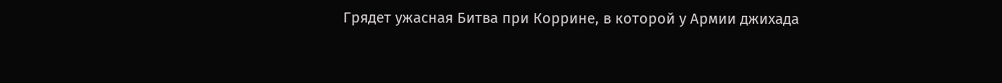Грядет ужасная Битва при Коррине, в которой у Армии джихада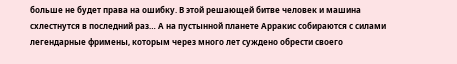больше не будет права на ошибку. В этой решающей битве человек и машина схлестнутся в последний раз… А на пустынной планете Арракис собираются с силами легендарные фримены, которым через много лет суждено обрести своего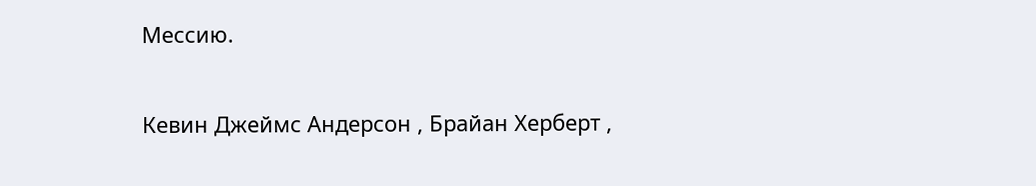Мессию.

Кевин Джеймс Андерсон , Брайан Херберт ,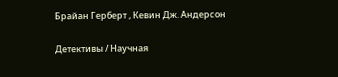Брайан Герберт , Кевин Дж. Андерсон

Детективы / Научная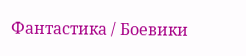Фантастика / Боевики